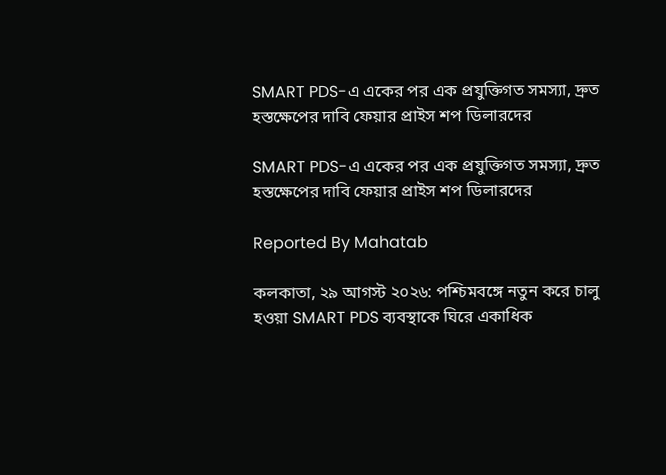SMART PDS-এ একের পর এক প্রযুক্তিগত সমস্যা, দ্রুত হস্তক্ষেপের দাবি ফেয়ার প্রাইস শপ ডিলারদের

SMART PDS-এ একের পর এক প্রযুক্তিগত সমস্যা, দ্রুত হস্তক্ষেপের দাবি ফেয়ার প্রাইস শপ ডিলারদের

Reported By Mahatab

কলকাতা, ২৯ আগস্ট ২০২৬: পশ্চিমবঙ্গে নতুন করে চালু হওয়া SMART PDS ব্যবস্থাকে ঘিরে একাধিক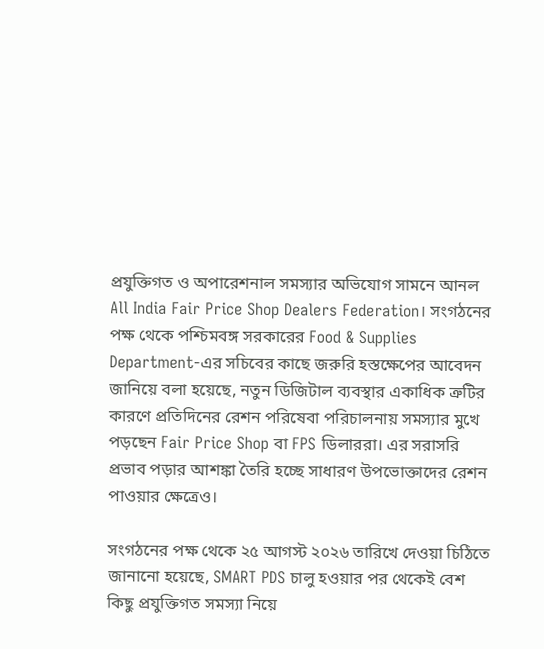প্রযুক্তিগত ও অপারেশনাল সমস্যার অভিযোগ সামনে আনল All India Fair Price Shop Dealers Federation। সংগঠনের পক্ষ থেকে পশ্চিমবঙ্গ সরকারের Food & Supplies Department-এর সচিবের কাছে জরুরি হস্তক্ষেপের আবেদন জানিয়ে বলা হয়েছে, নতুন ডিজিটাল ব্যবস্থার একাধিক ত্রুটির কারণে প্রতিদিনের রেশন পরিষেবা পরিচালনায় সমস্যার মুখে পড়ছেন Fair Price Shop বা FPS ডিলাররা। এর সরাসরি প্রভাব পড়ার আশঙ্কা তৈরি হচ্ছে সাধারণ উপভোক্তাদের রেশন পাওয়ার ক্ষেত্রেও।

সংগঠনের পক্ষ থেকে ২৫ আগস্ট ২০২৬ তারিখে দেওয়া চিঠিতে জানানো হয়েছে, SMART PDS চালু হওয়ার পর থেকেই বেশ কিছু প্রযুক্তিগত সমস্যা নিয়ে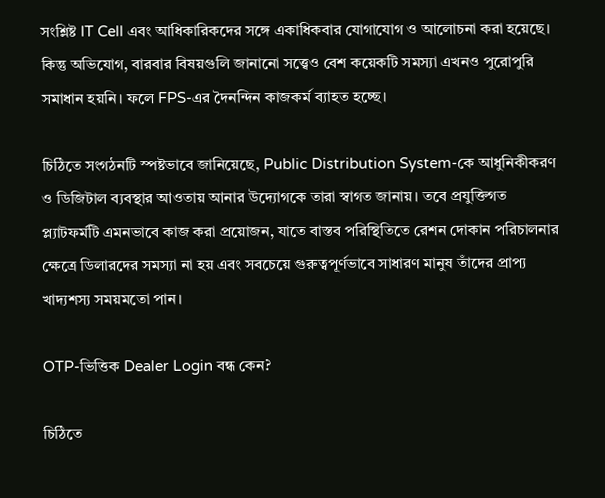সংশ্লিষ্ট IT Cell এবং আধিকারিকদের সঙ্গে একাধিকবার যোগাযোগ ও আলোচনা করা হয়েছে। কিন্তু অভিযোগ, বারবার বিষয়গুলি জানানো সত্ত্বেও বেশ কয়েকটি সমস্যা এখনও পুরোপুরি সমাধান হয়নি। ফলে FPS-এর দৈনন্দিন কাজকর্ম ব্যাহত হচ্ছে।

চিঠিতে সংগঠনটি স্পষ্টভাবে জানিয়েছে, Public Distribution System-কে আধুনিকীকরণ ও ডিজিটাল ব্যবস্থার আওতায় আনার উদ্যোগকে তারা স্বাগত জানায়। তবে প্রযুক্তিগত প্ল্যাটফর্মটি এমনভাবে কাজ করা প্রয়োজন, যাতে বাস্তব পরিস্থিতিতে রেশন দোকান পরিচালনার ক্ষেত্রে ডিলারদের সমস্যা না হয় এবং সবচেয়ে গুরুত্বপূর্ণভাবে সাধারণ মানুষ তাঁদের প্রাপ্য খাদ্যশস্য সময়মতো পান।

OTP-ভিত্তিক Dealer Login বন্ধ কেন?

চিঠিতে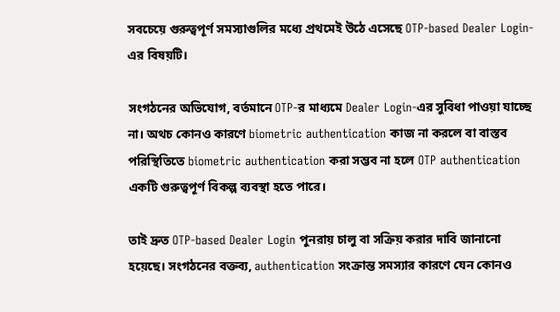সবচেয়ে গুরুত্বপূর্ণ সমস্যাগুলির মধ্যে প্রথমেই উঠে এসেছে OTP-based Dealer Login-এর বিষয়টি।

সংগঠনের অভিযোগ, বর্তমানে OTP-র মাধ্যমে Dealer Login-এর সুবিধা পাওয়া যাচ্ছে না। অথচ কোনও কারণে biometric authentication কাজ না করলে বা বাস্তব পরিস্থিতিতে biometric authentication করা সম্ভব না হলে OTP authentication একটি গুরুত্বপূর্ণ বিকল্প ব্যবস্থা হতে পারে।

তাই দ্রুত OTP-based Dealer Login পুনরায় চালু বা সক্রিয় করার দাবি জানানো হয়েছে। সংগঠনের বক্তব্য, authentication সংক্রান্ত সমস্যার কারণে যেন কোনও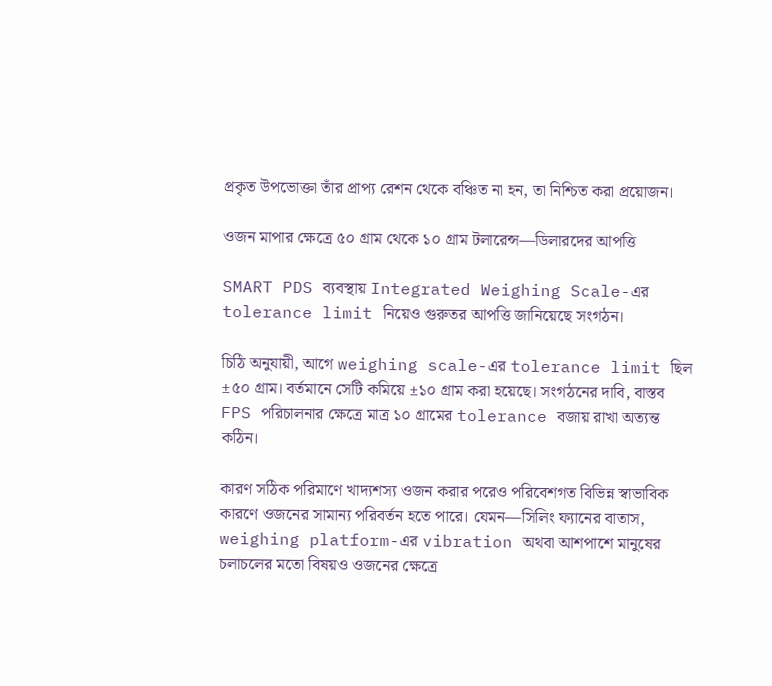প্রকৃত উপভোক্তা তাঁর প্রাপ্য রেশন থেকে বঞ্চিত না হন, তা নিশ্চিত করা প্রয়োজন।

ওজন মাপার ক্ষেত্রে ৫০ গ্রাম থেকে ১০ গ্রাম টলারেন্স—ডিলারদের আপত্তি

SMART PDS ব্যবস্থায় Integrated Weighing Scale-এর tolerance limit নিয়েও গুরুতর আপত্তি জানিয়েছে সংগঠন।

চিঠি অনুযায়ী, আগে weighing scale-এর tolerance limit ছিল ±৫০ গ্রাম। বর্তমানে সেটি কমিয়ে ±১০ গ্রাম করা হয়েছে। সংগঠনের দাবি, বাস্তব FPS পরিচালনার ক্ষেত্রে মাত্র ১০ গ্রামের tolerance বজায় রাখা অত্যন্ত কঠিন।

কারণ সঠিক পরিমাণে খাদ্যশস্য ওজন করার পরেও পরিবেশগত বিভিন্ন স্বাভাবিক কারণে ওজনের সামান্য পরিবর্তন হতে পারে। যেমন—সিলিং ফ্যানের বাতাস, weighing platform-এর vibration অথবা আশপাশে মানুষের চলাচলের মতো বিষয়ও ওজনের ক্ষেত্রে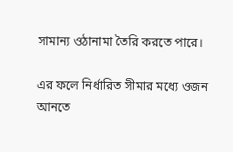সামান্য ওঠানামা তৈরি করতে পারে।

এর ফলে নির্ধারিত সীমার মধ্যে ওজন আনতে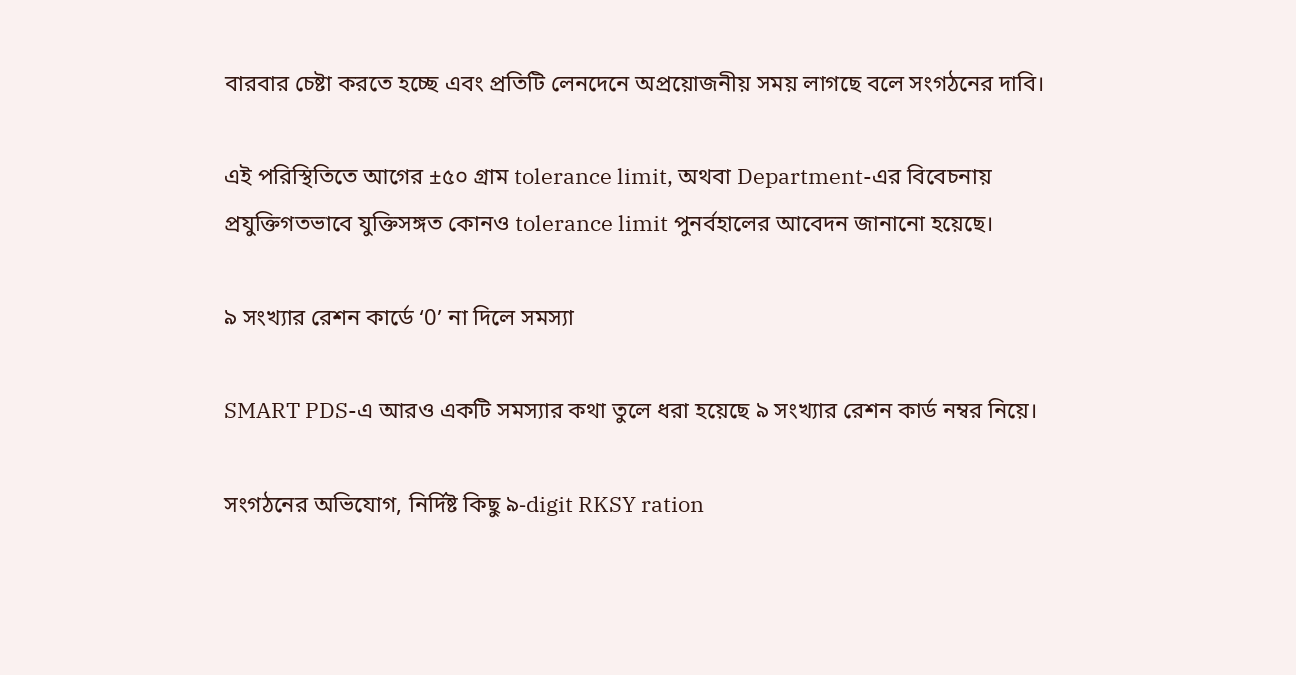বারবার চেষ্টা করতে হচ্ছে এবং প্রতিটি লেনদেনে অপ্রয়োজনীয় সময় লাগছে বলে সংগঠনের দাবি।

এই পরিস্থিতিতে আগের ±৫০ গ্রাম tolerance limit, অথবা Department-এর বিবেচনায় প্রযুক্তিগতভাবে যুক্তিসঙ্গত কোনও tolerance limit পুনর্বহালের আবেদন জানানো হয়েছে।

৯ সংখ্যার রেশন কার্ডে ‘0’ না দিলে সমস্যা

SMART PDS-এ আরও একটি সমস্যার কথা তুলে ধরা হয়েছে ৯ সংখ্যার রেশন কার্ড নম্বর নিয়ে।

সংগঠনের অভিযোগ, নির্দিষ্ট কিছু ৯-digit RKSY ration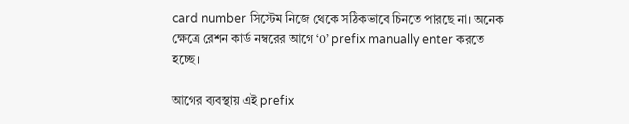card number সিস্টেম নিজে থেকে সঠিকভাবে চিনতে পারছে না। অনেক ক্ষেত্রে রেশন কার্ড নম্বরের আগে ‘0’ prefix manually enter করতে হচ্ছে।

আগের ব্যবস্থায় এই prefix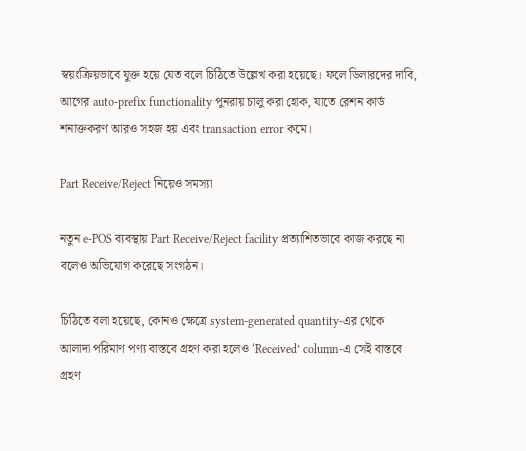স্বয়ংক্রিয়ভাবে যুক্ত হয়ে যেত বলে চিঠিতে উল্লেখ করা হয়েছে। ফলে ডিলারদের দাবি, আগের auto-prefix functionality পুনরায় চালু করা হোক, যাতে রেশন কার্ড শনাক্তকরণ আরও সহজ হয় এবং transaction error কমে।

Part Receive/Reject নিয়েও সমস্যা

নতুন e-POS ব্যবস্থায় Part Receive/Reject facility প্রত্যাশিতভাবে কাজ করছে না বলেও অভিযোগ করেছে সংগঠন।

চিঠিতে বলা হয়েছে, কোনও ক্ষেত্রে system-generated quantity-এর থেকে আলাদা পরিমাণ পণ্য বাস্তবে গ্রহণ করা হলেও ‘Received’ column-এ সেই বাস্তবে গ্রহণ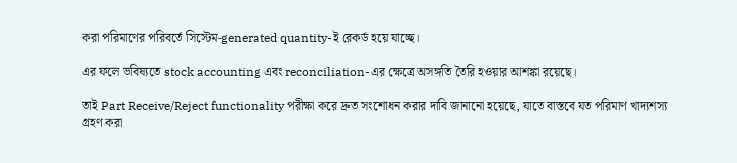করা পরিমাণের পরিবর্তে সিস্টেম-generated quantity-ই রেকর্ড হয়ে যাচ্ছে।

এর ফলে ভবিষ্যতে stock accounting এবং reconciliation-এর ক্ষেত্রে অসঙ্গতি তৈরি হওয়ার আশঙ্কা রয়েছে।

তাই Part Receive/Reject functionality পরীক্ষা করে দ্রুত সংশোধন করার দাবি জানানো হয়েছে, যাতে বাস্তবে যত পরিমাণ খাদ্যশস্য গ্রহণ করা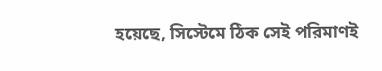হয়েছে, সিস্টেমে ঠিক সেই পরিমাণই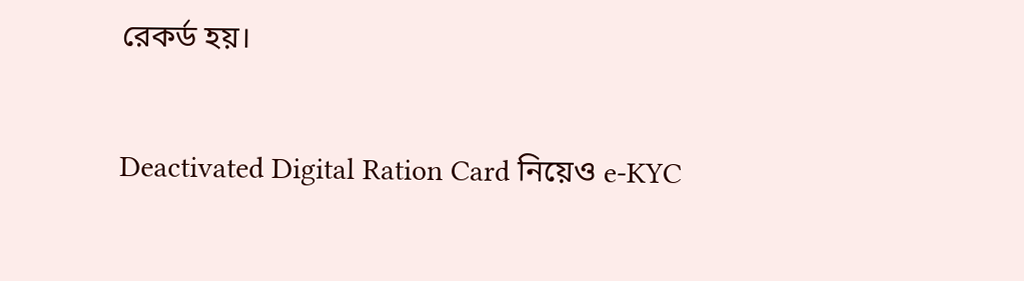রেকর্ড হয়।

Deactivated Digital Ration Card নিয়েও e-KYC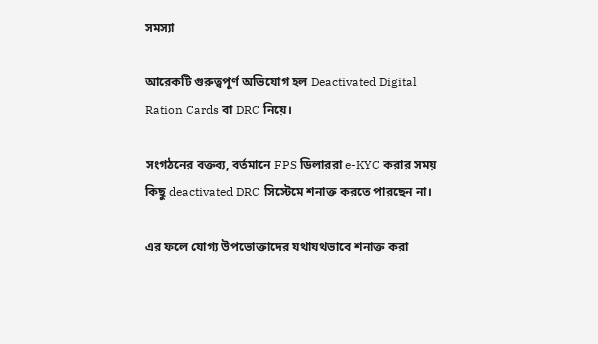সমস্যা

আরেকটি গুরুত্বপূর্ণ অভিযোগ হল Deactivated Digital Ration Cards বা DRC নিয়ে।

সংগঠনের বক্তব্য, বর্তমানে FPS ডিলাররা e-KYC করার সময় কিছু deactivated DRC সিস্টেমে শনাক্ত করতে পারছেন না।

এর ফলে যোগ্য উপভোক্তাদের যথাযথভাবে শনাক্ত করা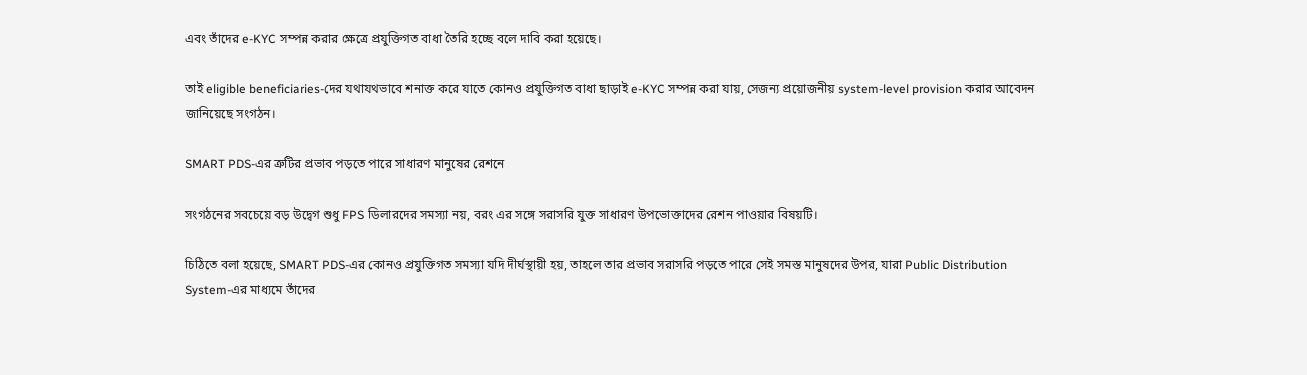এবং তাঁদের e-KYC সম্পন্ন করার ক্ষেত্রে প্রযুক্তিগত বাধা তৈরি হচ্ছে বলে দাবি করা হয়েছে।

তাই eligible beneficiaries-দের যথাযথভাবে শনাক্ত করে যাতে কোনও প্রযুক্তিগত বাধা ছাড়াই e-KYC সম্পন্ন করা যায়, সেজন্য প্রয়োজনীয় system-level provision করার আবেদন জানিয়েছে সংগঠন।

SMART PDS-এর ত্রুটির প্রভাব পড়তে পারে সাধারণ মানুষের রেশনে

সংগঠনের সবচেয়ে বড় উদ্বেগ শুধু FPS ডিলারদের সমস্যা নয়, বরং এর সঙ্গে সরাসরি যুক্ত সাধারণ উপভোক্তাদের রেশন পাওয়ার বিষয়টি।

চিঠিতে বলা হয়েছে, SMART PDS-এর কোনও প্রযুক্তিগত সমস্যা যদি দীর্ঘস্থায়ী হয়, তাহলে তার প্রভাব সরাসরি পড়তে পারে সেই সমস্ত মানুষদের উপর, যারা Public Distribution System-এর মাধ্যমে তাঁদের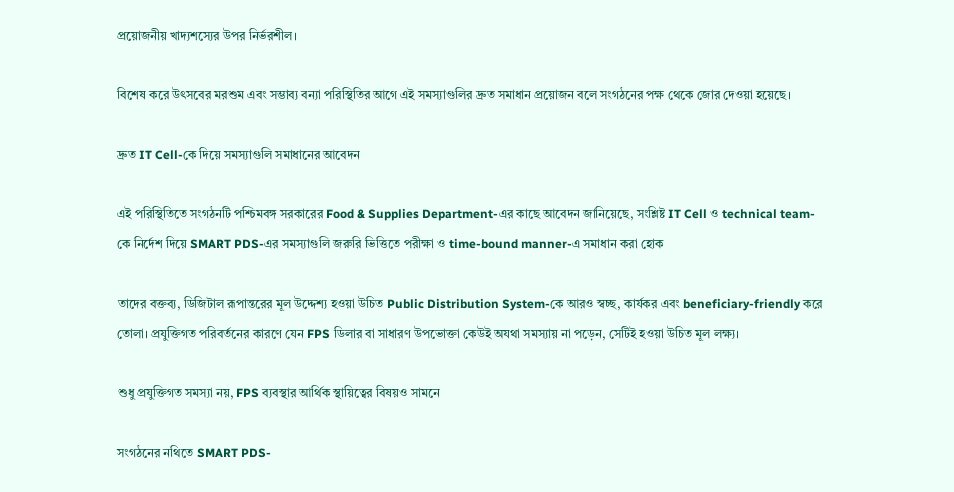প্রয়োজনীয় খাদ্যশস্যের উপর নির্ভরশীল।

বিশেষ করে উৎসবের মরশুম এবং সম্ভাব্য বন্যা পরিস্থিতির আগে এই সমস্যাগুলির দ্রুত সমাধান প্রয়োজন বলে সংগঠনের পক্ষ থেকে জোর দেওয়া হয়েছে।

দ্রুত IT Cell-কে দিয়ে সমস্যাগুলি সমাধানের আবেদন

এই পরিস্থিতিতে সংগঠনটি পশ্চিমবঙ্গ সরকারের Food & Supplies Department-এর কাছে আবেদন জানিয়েছে, সংশ্লিষ্ট IT Cell ও technical team-কে নির্দেশ দিয়ে SMART PDS-এর সমস্যাগুলি জরুরি ভিত্তিতে পরীক্ষা ও time-bound manner-এ সমাধান করা হোক

তাদের বক্তব্য, ডিজিটাল রূপান্তরের মূল উদ্দেশ্য হওয়া উচিত Public Distribution System-কে আরও স্বচ্ছ, কার্যকর এবং beneficiary-friendly করে তোলা। প্রযুক্তিগত পরিবর্তনের কারণে যেন FPS ডিলার বা সাধারণ উপভোক্তা কেউই অযথা সমস্যায় না পড়েন, সেটিই হওয়া উচিত মূল লক্ষ্য।

শুধু প্রযুক্তিগত সমস্যা নয়, FPS ব্যবস্থার আর্থিক স্থায়িত্বের বিষয়ও সামনে

সংগঠনের নথিতে SMART PDS-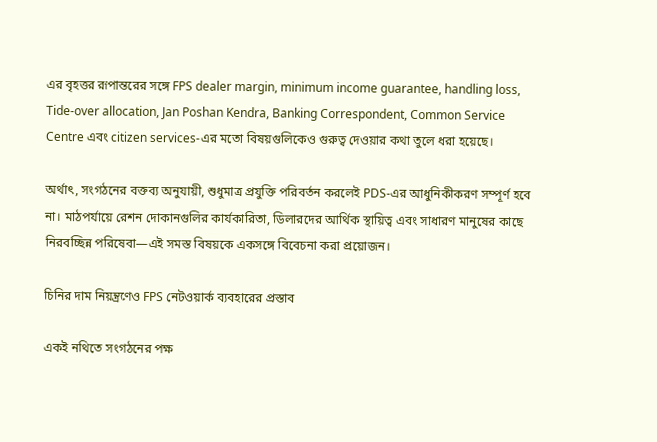এর বৃহত্তর রূপান্তরের সঙ্গে FPS dealer margin, minimum income guarantee, handling loss, Tide-over allocation, Jan Poshan Kendra, Banking Correspondent, Common Service Centre এবং citizen services-এর মতো বিষয়গুলিকেও গুরুত্ব দেওয়ার কথা তুলে ধরা হয়েছে।

অর্থাৎ, সংগঠনের বক্তব্য অনুযায়ী, শুধুমাত্র প্রযুক্তি পরিবর্তন করলেই PDS-এর আধুনিকীকরণ সম্পূর্ণ হবে না। মাঠপর্যায়ে রেশন দোকানগুলির কার্যকারিতা, ডিলারদের আর্থিক স্থায়িত্ব এবং সাধারণ মানুষের কাছে নিরবচ্ছিন্ন পরিষেবা—এই সমস্ত বিষয়কে একসঙ্গে বিবেচনা করা প্রয়োজন।

চিনির দাম নিয়ন্ত্রণেও FPS নেটওয়ার্ক ব্যবহারের প্রস্তাব

একই নথিতে সংগঠনের পক্ষ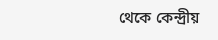থেকে কেন্দ্রীয়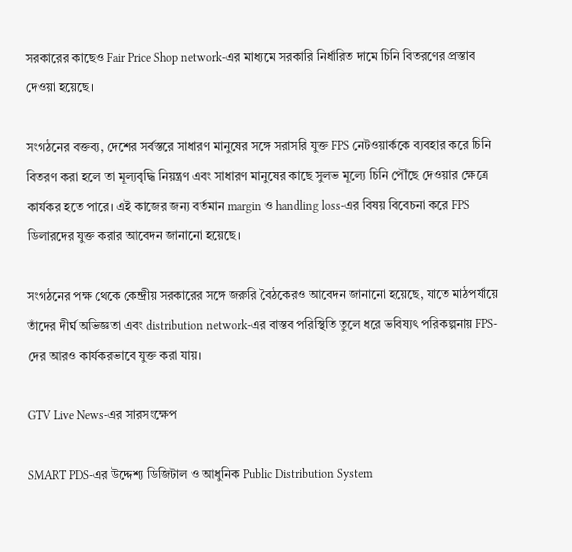সরকারের কাছেও Fair Price Shop network-এর মাধ্যমে সরকারি নির্ধারিত দামে চিনি বিতরণের প্রস্তাব দেওয়া হয়েছে।

সংগঠনের বক্তব্য, দেশের সর্বস্তরে সাধারণ মানুষের সঙ্গে সরাসরি যুক্ত FPS নেটওয়ার্ককে ব্যবহার করে চিনি বিতরণ করা হলে তা মূল্যবৃদ্ধি নিয়ন্ত্রণ এবং সাধারণ মানুষের কাছে সুলভ মূল্যে চিনি পৌঁছে দেওয়ার ক্ষেত্রে কার্যকর হতে পারে। এই কাজের জন্য বর্তমান margin ও handling loss-এর বিষয় বিবেচনা করে FPS ডিলারদের যুক্ত করার আবেদন জানানো হয়েছে।

সংগঠনের পক্ষ থেকে কেন্দ্রীয় সরকারের সঙ্গে জরুরি বৈঠকেরও আবেদন জানানো হয়েছে, যাতে মাঠপর্যায়ে তাঁদের দীর্ঘ অভিজ্ঞতা এবং distribution network-এর বাস্তব পরিস্থিতি তুলে ধরে ভবিষ্যৎ পরিকল্পনায় FPS-দের আরও কার্যকরভাবে যুক্ত করা যায়।

GTV Live News-এর সারসংক্ষেপ

SMART PDS-এর উদ্দেশ্য ডিজিটাল ও আধুনিক Public Distribution System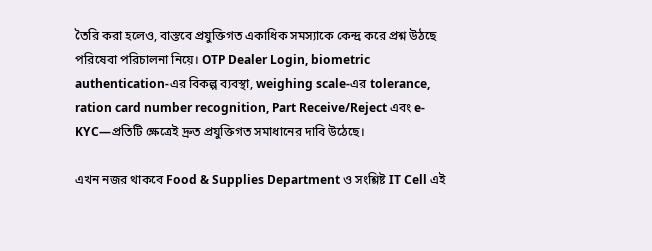তৈরি করা হলেও, বাস্তবে প্রযুক্তিগত একাধিক সমস্যাকে কেন্দ্র করে প্রশ্ন উঠছে পরিষেবা পরিচালনা নিয়ে। OTP Dealer Login, biometric authentication-এর বিকল্প ব্যবস্থা, weighing scale-এর tolerance, ration card number recognition, Part Receive/Reject এবং e-KYC—প্রতিটি ক্ষেত্রেই দ্রুত প্রযুক্তিগত সমাধানের দাবি উঠেছে।

এখন নজর থাকবে Food & Supplies Department ও সংশ্লিষ্ট IT Cell এই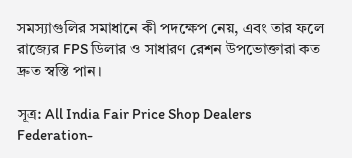সমস্যাগুলির সমাধানে কী পদক্ষেপ নেয়, এবং তার ফলে রাজ্যের FPS ডিলার ও সাধারণ রেশন উপভোক্তারা কত দ্রুত স্বস্তি পান।

সূত্র: All India Fair Price Shop Dealers Federation-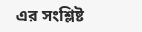এর সংশ্লিষ্ট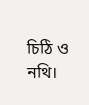চিঠি ও নথি।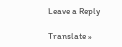Leave a Reply

Translate »